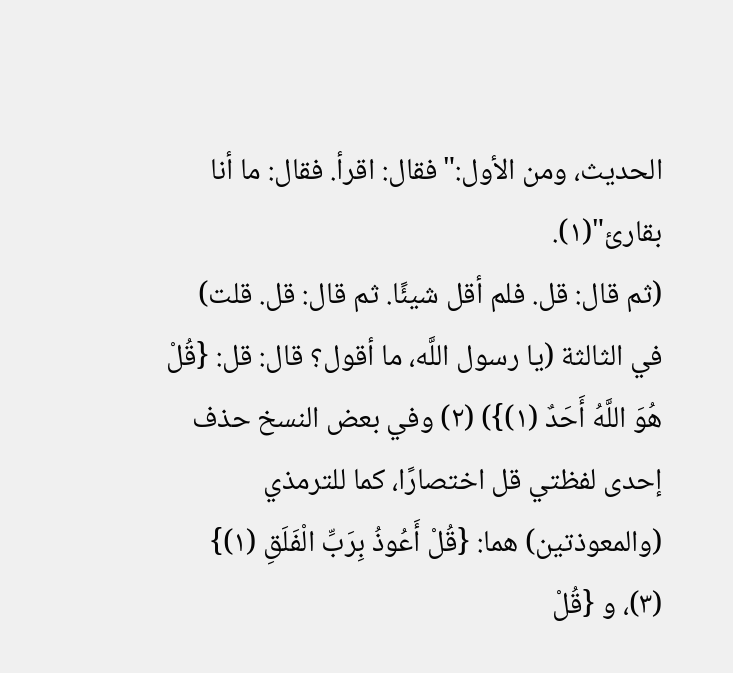الحديث، ومن الأول:"فقال: اقرأ. فقال: ما أنا بقارئ"(١).
(ثم قال: قل. فلم أقل شيئًا. ثم قال: قل. قلت) في الثالثة (يا رسول اللَّه، ما أقول؟ قال: قل: {قُلْ هُوَ اللَّهُ أَحَدٌ (١)}) (٢) وفي بعض النسخ حذف إحدى لفظتي قل اختصارًا، كما للترمذي (والمعوذتين) هما: {قُلْ أَعُوذُ بِرَبِّ الْفَلَقِ (١)} (٣)، و {قُلْ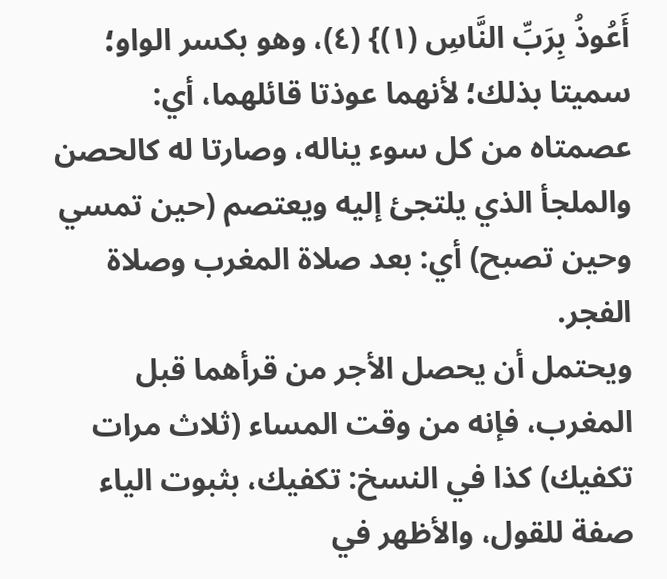أَعُوذُ بِرَبِّ النَّاسِ (١)} (٤)، وهو بكسر الواو؛ سميتا بذلك؛ لأنهما عوذتا قائلهما، أي: عصمتاه من كل سوء يناله، وصارتا له كالحصن والملجأ الذي يلتجئ إليه ويعتصم (حين تمسي وحين تصبح) أي: بعد صلاة المغرب وصلاة الفجر.
ويحتمل أن يحصل الأجر من قرأهما قبل المغرب، فإنه من وقت المساء (ثلاث مرات تكفيك) كذا في النسخ: تكفيك، بثبوت الياء صفة للقول، والأظهر في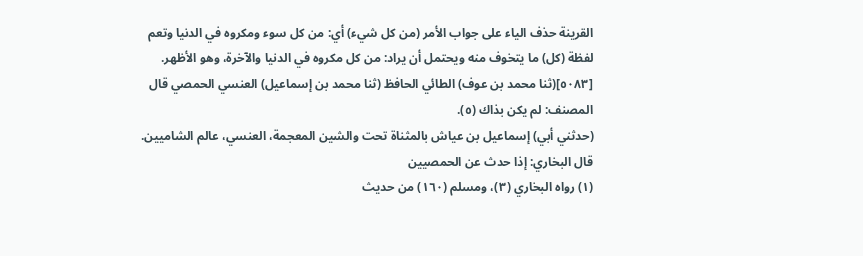القرينة حذف الياء على جواب الأمر (من كل شيء) أي: من كل سوء ومكروه في الدنيا وتعم لفظة (كل) ما يتخوف منه ويحتمل أن يراد: من كل مكروه في الدنيا والآخرة، وهو الأظهر.
[٥٠٨٣](ثنا محمد بن عوف) الطائي الحافظ (ثنا محمد بن إسماعيل) العنسي الحمصي قال المصنف: لم يكن بذاك (٥).
(حدثني أبي) إسماعيل بن عياش بالمثناة تحت والشين المعجمة، العنسي، عالم الشاميين. قال البخاري: إذا حدث عن الحمصيين
(١) رواه البخاري (٣)، ومسلم (١٦٠) من حديث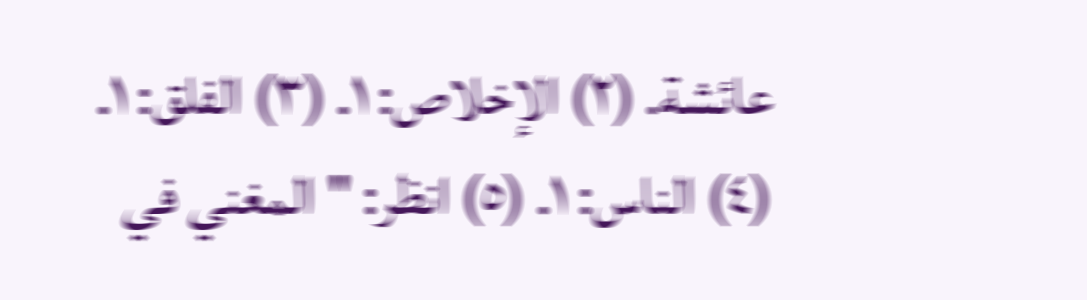عائشة. (٢) الإخلاص: ١. (٣) الفلق: ١. (٤) الناس: ١. (٥) انظر: "المغني في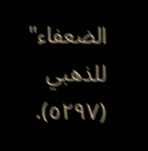الضعفاء" للذهبي (٥٢٩٧).